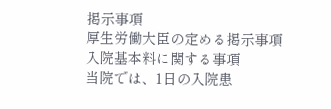掲示事項
厚生労働大臣の定める掲示事項
入院基本料に関する事項
当院では、1日の入院患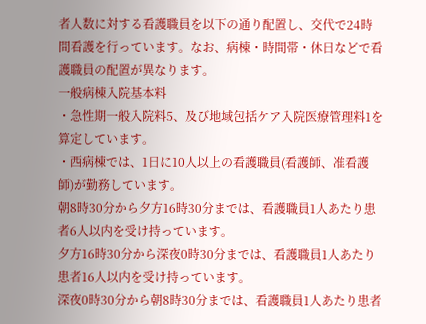者人数に対する看護職員を以下の通り配置し、交代で24時間看護を行っています。なお、病棟・時間帯・休日などで看護職員の配置が異なります。
一般病棟入院基本料
・急性期一般入院料5、及び地域包括ケア入院医療管理料1を算定しています。
・西病棟では、1日に10人以上の看護職員(看護師、准看護師)が勤務しています。
朝8時30分から夕方16時30分までは、看護職員1人あたり患者6人以内を受け持っています。
夕方16時30分から深夜0時30分までは、看護職員1人あたり患者16人以内を受け持っています。
深夜0時30分から朝8時30分までは、看護職員1人あたり患者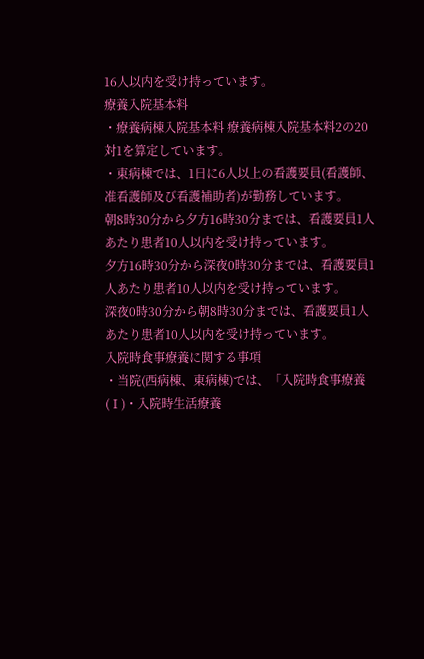16人以内を受け持っています。
療養入院基本料
・療養病棟入院基本料 療養病棟入院基本料2の20対1を算定しています。
・東病棟では、1日に6人以上の看護要員(看護師、准看護師及び看護補助者)が勤務しています。
朝8時30分から夕方16時30分までは、看護要員1人あたり患者10人以内を受け持っています。
夕方16時30分から深夜0時30分までは、看護要員1人あたり患者10人以内を受け持っています。
深夜0時30分から朝8時30分までは、看護要員1人あたり患者10人以内を受け持っています。
入院時食事療養に関する事項
・当院(西病棟、東病棟)では、「入院時食事療養(Ⅰ)・入院時生活療養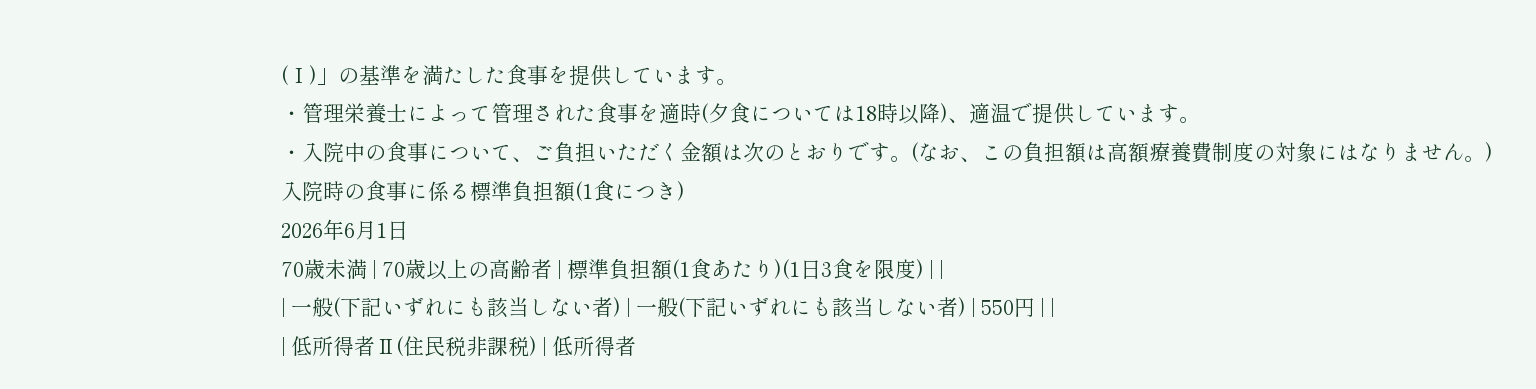(Ⅰ)」の基準を満たした食事を提供しています。
・管理栄養士によって管理された食事を適時(夕食については18時以降)、適温で提供しています。
・入院中の食事について、ご負担いただく金額は次のとおりです。(なお、この負担額は高額療養費制度の対象にはなりません。)
入院時の食事に係る標準負担額(1食につき)
2026年6月1日
70歳未満 | 70歳以上の高齢者 | 標準負担額(1食あたり)(1日3食を限度) | |
| 一般(下記いずれにも該当しない者) | 一般(下記いずれにも該当しない者) | 550円 | |
| 低所得者Ⅱ(住民税非課税) | 低所得者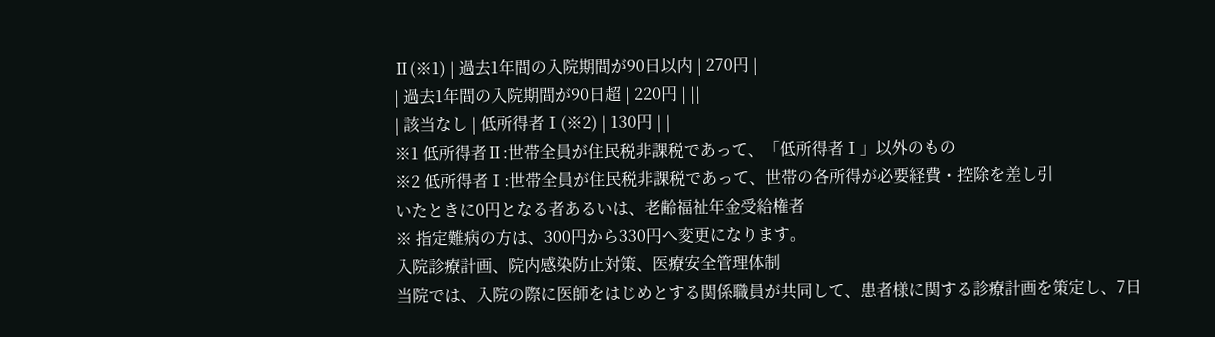Ⅱ(※1) | 過去1年間の入院期間が90日以内 | 270円 |
| 過去1年間の入院期間が90日超 | 220円 | ||
| 該当なし | 低所得者Ⅰ(※2) | 130円 | |
※1 低所得者Ⅱ:世帯全員が住民税非課税であって、「低所得者Ⅰ」以外のもの
※2 低所得者Ⅰ:世帯全員が住民税非課税であって、世帯の各所得が必要経費・控除を差し引
いたときに0円となる者あるいは、老齢福祉年金受給権者
※ 指定難病の方は、300円から330円へ変更になります。
入院診療計画、院内感染防止対策、医療安全管理体制
当院では、入院の際に医師をはじめとする関係職員が共同して、患者様に関する診療計画を策定し、7日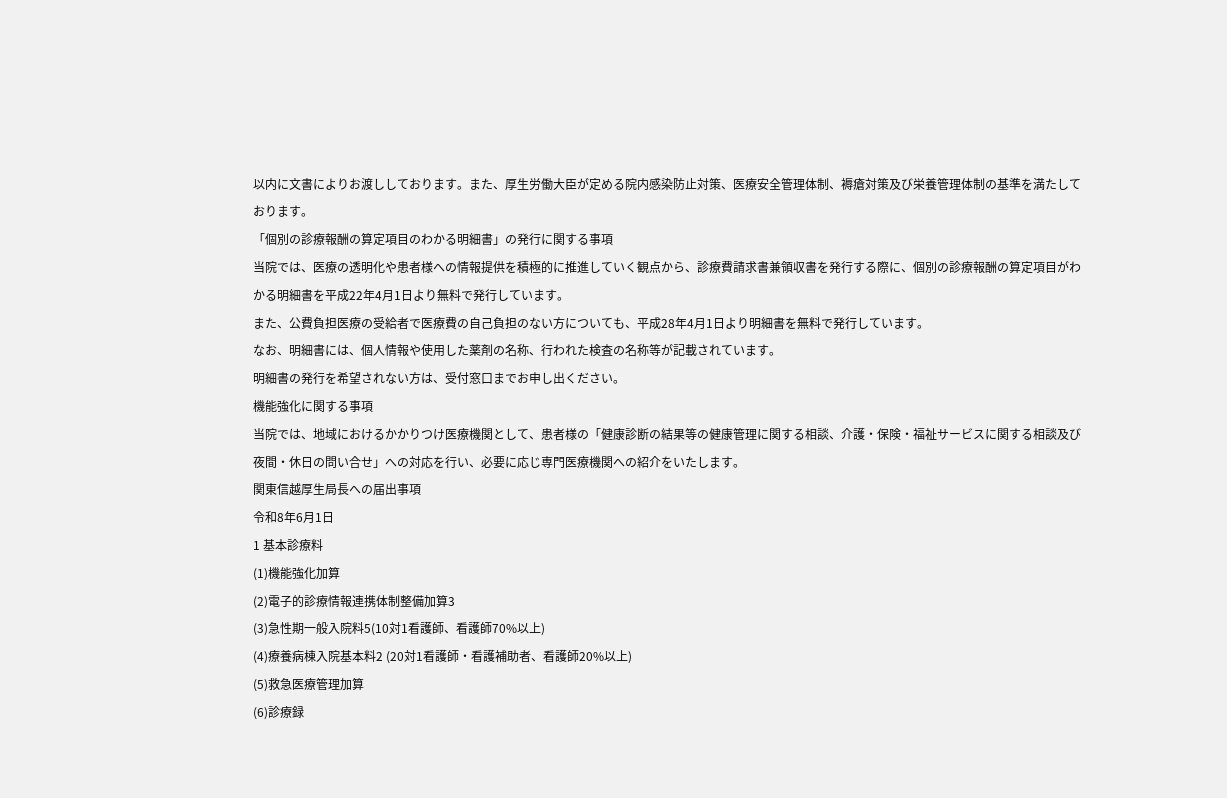以内に文書によりお渡ししております。また、厚生労働大臣が定める院内感染防止対策、医療安全管理体制、褥瘡対策及び栄養管理体制の基準を満たしております。
「個別の診療報酬の算定項目のわかる明細書」の発行に関する事項
当院では、医療の透明化や患者様への情報提供を積極的に推進していく観点から、診療費請求書兼領収書を発行する際に、個別の診療報酬の算定項目がわかる明細書を平成22年4月1日より無料で発行しています。
また、公費負担医療の受給者で医療費の自己負担のない方についても、平成28年4月1日より明細書を無料で発行しています。
なお、明細書には、個人情報や使用した薬剤の名称、行われた検査の名称等が記載されています。
明細書の発行を希望されない方は、受付窓口までお申し出ください。
機能強化に関する事項
当院では、地域におけるかかりつけ医療機関として、患者様の「健康診断の結果等の健康管理に関する相談、介護・保険・福祉サービスに関する相談及び夜間・休日の問い合せ」への対応を行い、必要に応じ専門医療機関への紹介をいたします。
関東信越厚生局長への届出事項
令和8年6月1日
1 基本診療料
(1)機能強化加算
(2)電子的診療情報連携体制整備加算3
(3)急性期一般入院料5(10対1看護師、看護師70%以上)
(4)療養病棟入院基本料2 (20対1看護師・看護補助者、看護師20%以上)
(5)救急医療管理加算
(6)診療録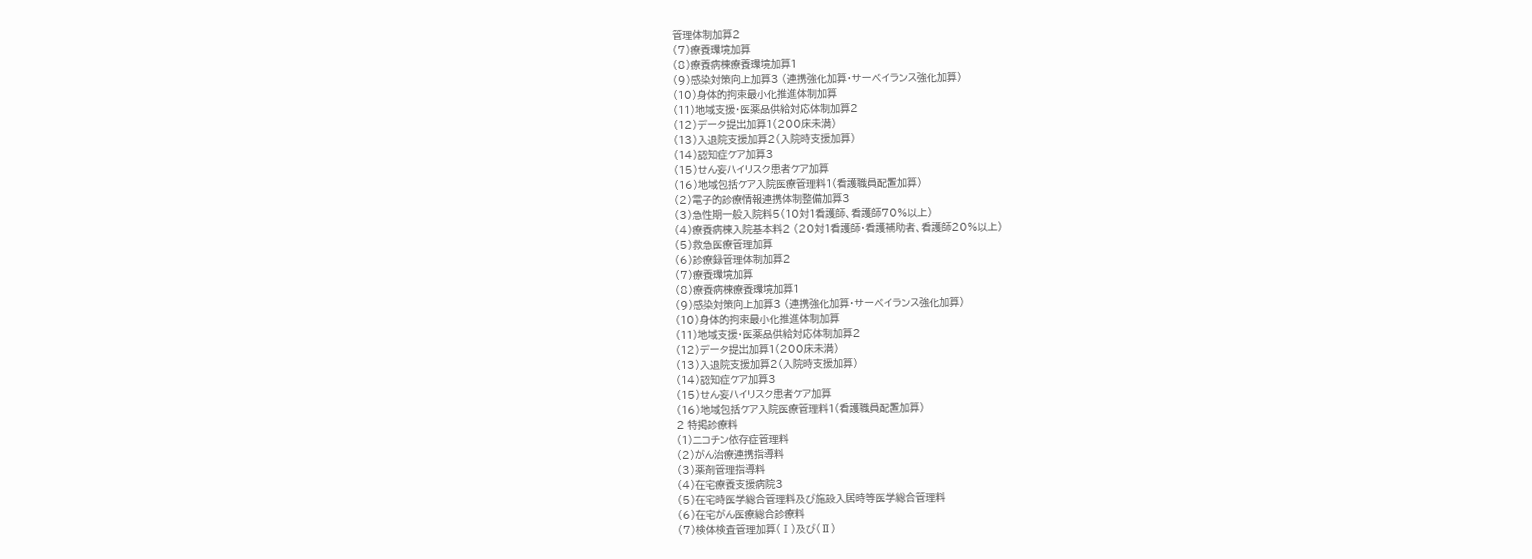管理体制加算2
(7)療養環境加算
(8)療養病棟療養環境加算1
(9)感染対策向上加算3 (連携強化加算・サーベイランス強化加算)
(10)身体的拘束最小化推進体制加算
(11)地域支援・医薬品供給対応体制加算2
(12)データ提出加算1(200床未満)
(13)入退院支援加算2(入院時支援加算)
(14)認知症ケア加算3
(15)せん妄ハイリスク患者ケア加算
(16)地域包括ケア入院医療管理料1(看護職員配置加算)
(2)電子的診療情報連携体制整備加算3
(3)急性期一般入院料5(10対1看護師、看護師70%以上)
(4)療養病棟入院基本料2 (20対1看護師・看護補助者、看護師20%以上)
(5)救急医療管理加算
(6)診療録管理体制加算2
(7)療養環境加算
(8)療養病棟療養環境加算1
(9)感染対策向上加算3 (連携強化加算・サーベイランス強化加算)
(10)身体的拘束最小化推進体制加算
(11)地域支援・医薬品供給対応体制加算2
(12)データ提出加算1(200床未満)
(13)入退院支援加算2(入院時支援加算)
(14)認知症ケア加算3
(15)せん妄ハイリスク患者ケア加算
(16)地域包括ケア入院医療管理料1(看護職員配置加算)
2 特掲診療料
(1)ニコチン依存症管理料
(2)がん治療連携指導料
(3)薬剤管理指導料
(4)在宅療養支援病院3
(5)在宅時医学総合管理料及び施設入居時等医学総合管理料
(6)在宅がん医療総合診療料
(7)検体検査管理加算(Ⅰ)及び(Ⅱ)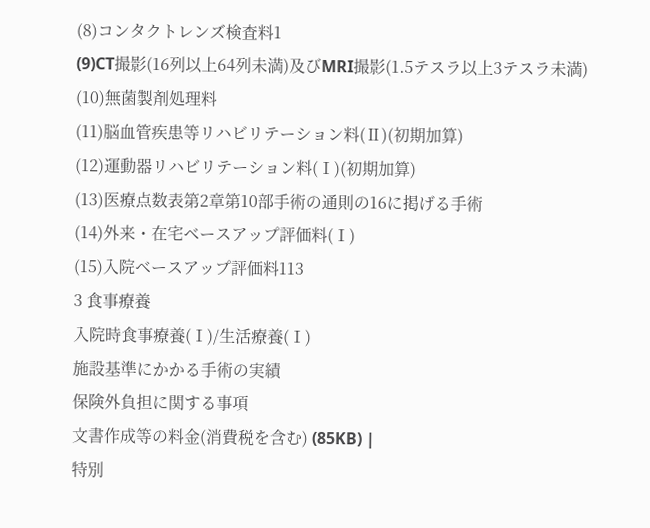(8)コンタクトレンズ検査料1
(9)CT撮影(16列以上64列未満)及びMRI撮影(1.5テスラ以上3テスラ未満)
(10)無菌製剤処理料
(11)脳血管疾患等リハビリテーション料(Ⅱ)(初期加算)
(12)運動器リハビリテーション料(Ⅰ)(初期加算)
(13)医療点数表第2章第10部手術の通則の16に掲げる手術
(14)外来・在宅ベースアップ評価料(Ⅰ)
(15)入院ベースアップ評価料113
3 食事療養
入院時食事療養(Ⅰ)/生活療養(Ⅰ)
施設基準にかかる手術の実績
保険外負担に関する事項
文書作成等の料金(消費税を含む) (85KB) |
特別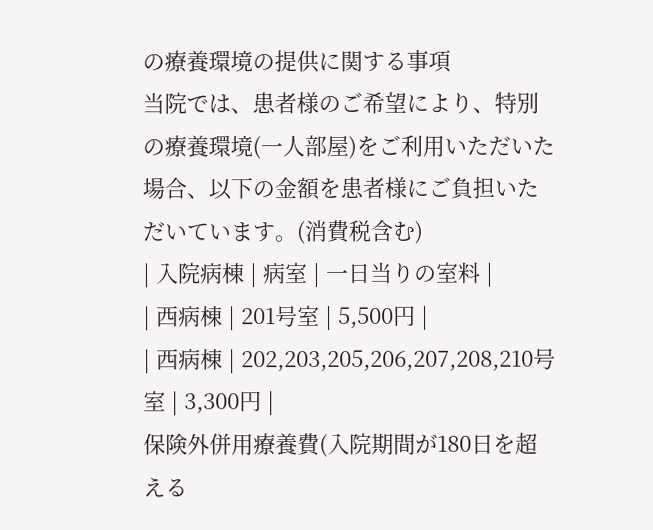の療養環境の提供に関する事項
当院では、患者様のご希望により、特別の療養環境(一人部屋)をご利用いただいた場合、以下の金額を患者様にご負担いただいています。(消費税含む)
| 入院病棟 | 病室 | 一日当りの室料 |
| 西病棟 | 201号室 | 5,500円 |
| 西病棟 | 202,203,205,206,207,208,210号室 | 3,300円 |
保険外併用療養費(入院期間が180日を超える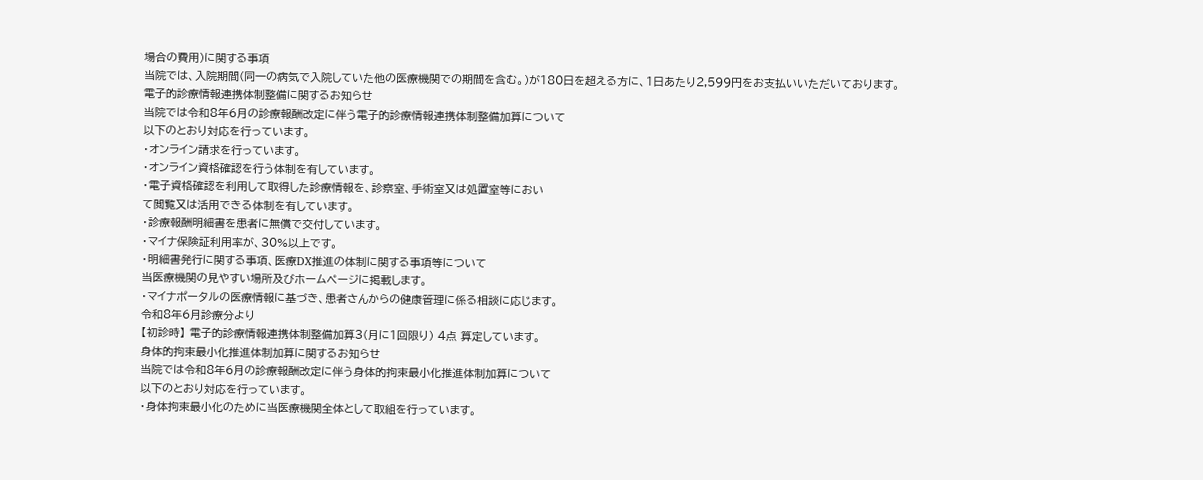場合の費用)に関する事項
当院では、入院期間(同一の病気で入院していた他の医療機関での期間を含む。)が180日を超える方に、1日あたり2,599円をお支払いいただいております。
電子的診療情報連携体制整備に関するお知らせ
当院では令和8年6月の診療報酬改定に伴う電子的診療情報連携体制整備加算について
以下のとおり対応を行っています。
・オンライン請求を行っています。
・オンライン資格確認を行う体制を有しています。
・電子資格確認を利用して取得した診療情報を、診察室、手術室又は処置室等におい
て閲覧又は活用できる体制を有しています。
・診療報酬明細書を患者に無償で交付しています。
・マイナ保険証利用率が、30%以上です。
・明細書発行に関する事項、医療DX推進の体制に関する事項等について
当医療機関の見やすい場所及びホームページに掲載します。
・マイナポータルの医療情報に基づき、患者さんからの健康管理に係る相談に応じます。
令和8年6月診療分より
【初診時】 電子的診療情報連携体制整備加算3(月に1回限り) 4点 算定しています。
身体的拘束最小化推進体制加算に関するお知らせ
当院では令和8年6月の診療報酬改定に伴う身体的拘束最小化推進体制加算について
以下のとおり対応を行っています。
・身体拘束最小化のために当医療機関全体として取組を行っています。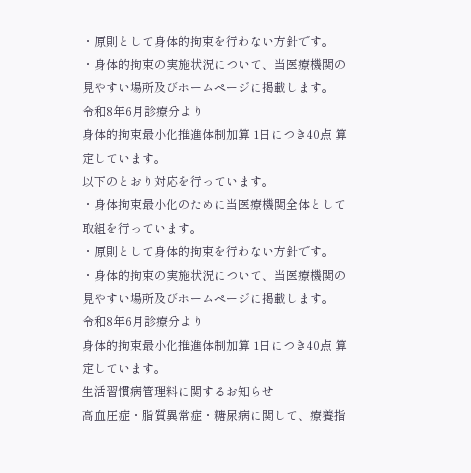・原則として身体的拘束を行わない方針です。
・身体的拘束の実施状況について、当医療機関の見やすい場所及びホームページに掲載します。
令和8年6月診療分より
身体的拘束最小化推進体制加算 1日につき40点 算定しています。
以下のとおり対応を行っています。
・身体拘束最小化のために当医療機関全体として取組を行っています。
・原則として身体的拘束を行わない方針です。
・身体的拘束の実施状況について、当医療機関の見やすい場所及びホームページに掲載します。
令和8年6月診療分より
身体的拘束最小化推進体制加算 1日につき40点 算定しています。
生活習慣病管理料に関するお知らせ
高血圧症・脂質異常症・糖尿病に関して、療養指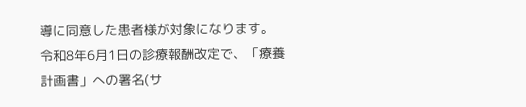導に同意した患者様が対象になります。
令和8年6月1日の診療報酬改定で、「療養計画書」への署名(サ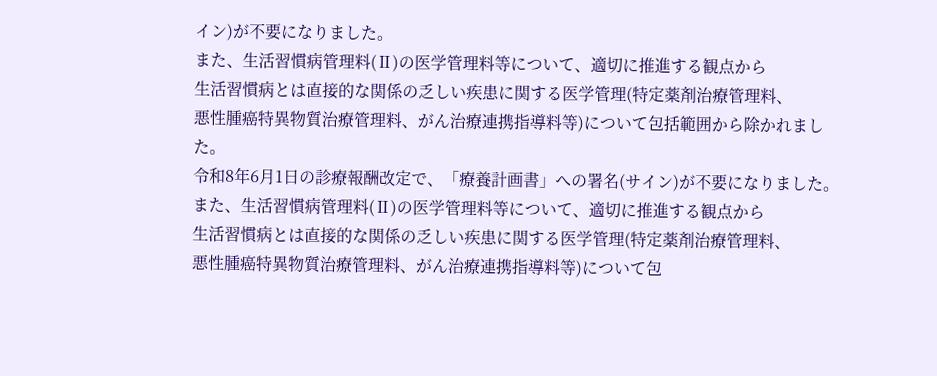イン)が不要になりました。
また、生活習慣病管理料(Ⅱ)の医学管理料等について、適切に推進する観点から
生活習慣病とは直接的な関係の乏しい疾患に関する医学管理(特定薬剤治療管理料、
悪性腫癌特異物質治療管理料、がん治療連携指導料等)について包括範囲から除かれました。
令和8年6月1日の診療報酬改定で、「療養計画書」への署名(サイン)が不要になりました。
また、生活習慣病管理料(Ⅱ)の医学管理料等について、適切に推進する観点から
生活習慣病とは直接的な関係の乏しい疾患に関する医学管理(特定薬剤治療管理料、
悪性腫癌特異物質治療管理料、がん治療連携指導料等)について包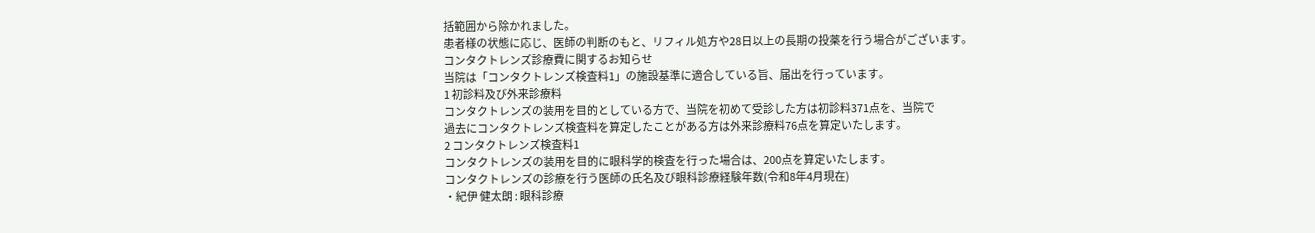括範囲から除かれました。
患者様の状態に応じ、医師の判断のもと、リフィル処方や28日以上の長期の投薬を行う場合がございます。
コンタクトレンズ診療費に関するお知らせ
当院は「コンタクトレンズ検査料1」の施設基準に適合している旨、届出を行っています。
1 初診料及び外来診療料
コンタクトレンズの装用を目的としている方で、当院を初めて受診した方は初診料371点を、当院で
過去にコンタクトレンズ検査料を算定したことがある方は外来診療料76点を算定いたします。
2 コンタクトレンズ検査料1
コンタクトレンズの装用を目的に眼科学的検査を行った場合は、200点を算定いたします。
コンタクトレンズの診療を行う医師の氏名及び眼科診療経験年数(令和8年4月現在)
・紀伊 健太朗 : 眼科診療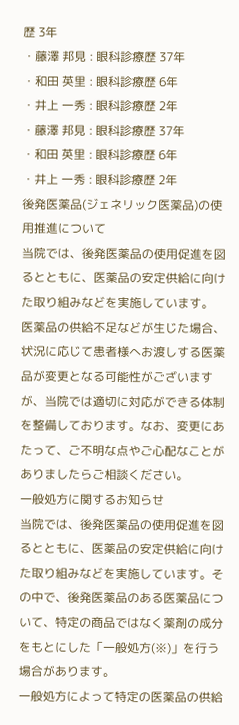歴 3年
・藤澤 邦見 : 眼科診療歴 37年
・和田 英里 : 眼科診療歴 6年
・井上 一秀 : 眼科診療歴 2年
・藤澤 邦見 : 眼科診療歴 37年
・和田 英里 : 眼科診療歴 6年
・井上 一秀 : 眼科診療歴 2年
後発医薬品(ジェネリック医薬品)の使用推進について
当院では、後発医薬品の使用促進を図るとともに、医薬品の安定供給に向けた取り組みなどを実施しています。
医薬品の供給不足などが生じた場合、状況に応じて患者様へお渡しする医薬品が変更となる可能性がございますが、当院では適切に対応ができる体制を整備しております。なお、変更にあたって、ご不明な点やご心配なことがありましたらご相談ください。
一般処方に関するお知らせ
当院では、後発医薬品の使用促進を図るとともに、医薬品の安定供給に向けた取り組みなどを実施しています。その中で、後発医薬品のある医薬品について、特定の商品ではなく薬剤の成分をもとにした「一般処方(※)」を行う場合があります。
一般処方によって特定の医薬品の供給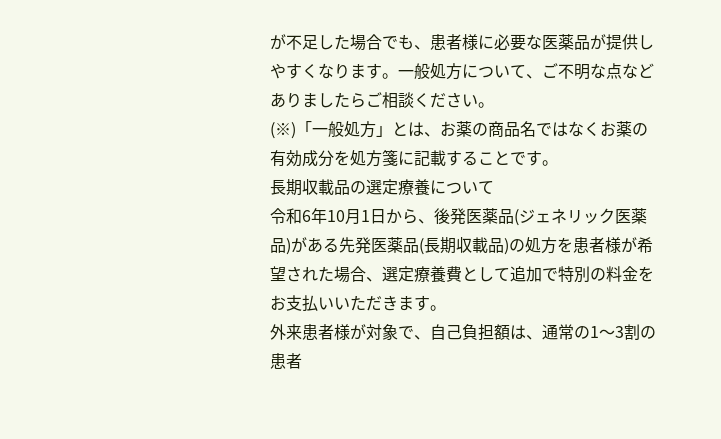が不足した場合でも、患者様に必要な医薬品が提供しやすくなります。一般処方について、ご不明な点などありましたらご相談ください。
(※)「一般処方」とは、お薬の商品名ではなくお薬の有効成分を処方箋に記載することです。
長期収載品の選定療養について
令和6年10月1日から、後発医薬品(ジェネリック医薬品)がある先発医薬品(長期収載品)の処方を患者様が希望された場合、選定療養費として追加で特別の料金をお支払いいただきます。
外来患者様が対象で、自己負担額は、通常の1〜3割の患者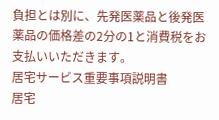負担とは別に、先発医薬品と後発医薬品の価格差の2分の1と消費税をお支払いいただきます。
居宅サービス重要事項説明書
居宅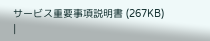サービス重要事項説明書 (267KB) |